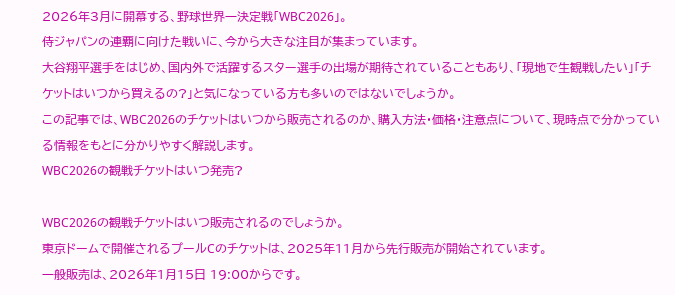2026年3月に開幕する、野球世界一決定戦「WBC2026」。
侍ジャパンの連覇に向けた戦いに、今から大きな注目が集まっています。
大谷翔平選手をはじめ、国内外で活躍するスター選手の出場が期待されていることもあり、「現地で生観戦したい」「チケットはいつから買えるの?」と気になっている方も多いのではないでしょうか。
この記事では、WBC2026のチケットはいつから販売されるのか、購入方法・価格・注意点について、現時点で分かっている情報をもとに分かりやすく解説します。
WBC2026の観戦チケットはいつ発売?

WBC2026の観戦チケットはいつ販売されるのでしょうか。
東京ドームで開催されるプールCのチケットは、2025年11月から先行販売が開始されています。
一般販売は、2026年1月15日 19:00からです。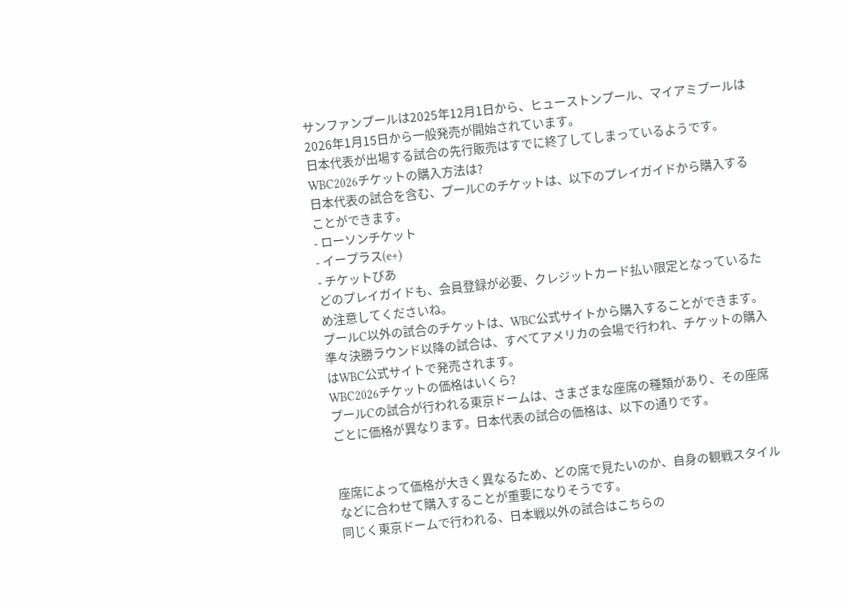サンファンプールは2025年12月1日から、ヒューストンプール、マイアミプールは2026年1月15日から一般発売が開始されています。
日本代表が出場する試合の先行販売はすでに終了してしまっているようです。
WBC2026チケットの購入方法は?
日本代表の試合を含む、プールCのチケットは、以下のプレイガイドから購入することができます。
- ローソンチケット
- イープラス(e+)
- チケットぴあ
どのプレイガイドも、会員登録が必要、クレジットカード払い限定となっているため注意してくださいね。
プールC以外の試合のチケットは、WBC公式サイトから購入することができます。
準々決勝ラウンド以降の試合は、すべてアメリカの会場で行われ、チケットの購入はWBC公式サイトで発売されます。
WBC2026チケットの価格はいくら?
プールCの試合が行われる東京ドームは、さまざまな座席の種類があり、その座席ごとに価格が異なります。日本代表の試合の価格は、以下の通りです。


座席によって価格が大きく異なるため、どの席で見たいのか、自身の観戦スタイルなどに合わせて購入することが重要になりそうです。
同じく東京ドームで行われる、日本戦以外の試合はこちらの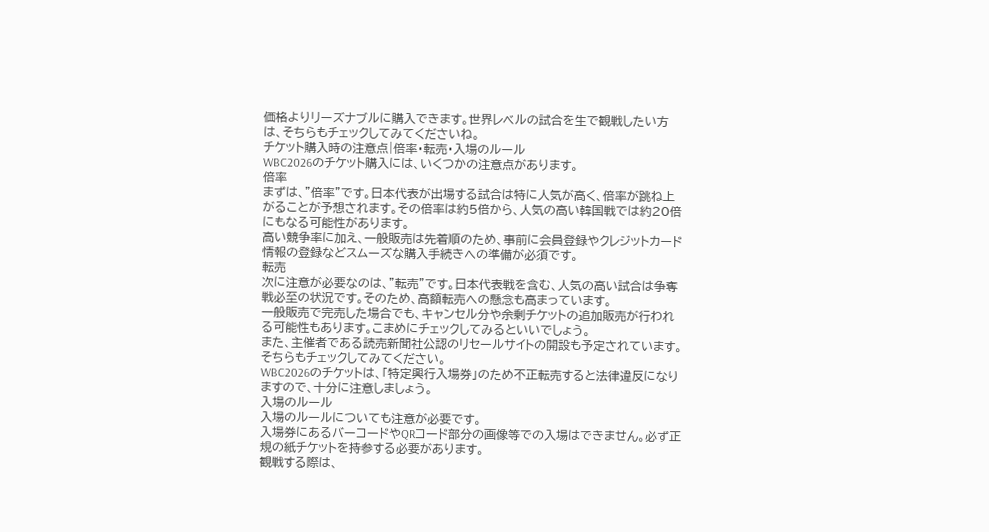価格よりリーズナブルに購入できます。世界レベルの試合を生で観戦したい方は、そちらもチェックしてみてくださいね。
チケット購入時の注意点|倍率・転売・入場のルール
WBC2026のチケット購入には、いくつかの注意点があります。
倍率
まずは、”倍率”です。日本代表が出場する試合は特に人気が高く、倍率が跳ね上がることが予想されます。その倍率は約5倍から、人気の高い韓国戦では約20倍にもなる可能性があります。
高い競争率に加え、一般販売は先着順のため、事前に会員登録やクレジットカード情報の登録などスムーズな購入手続きへの準備が必須です。
転売
次に注意が必要なのは、”転売”です。日本代表戦を含む、人気の高い試合は争奪戦必至の状況です。そのため、高額転売への懸念も高まっています。
一般販売で完売した場合でも、キャンセル分や余剰チケットの追加販売が行われる可能性もあります。こまめにチェックしてみるといいでしょう。
また、主催者である読売新聞社公認のリセールサイトの開設も予定されています。そちらもチェックしてみてください。
WBC2026のチケットは、「特定興行入場券」のため不正転売すると法律違反になりますので、十分に注意しましょう。
入場のルール
入場のルールについても注意が必要です。
入場券にあるバーコードやQRコード部分の画像等での入場はできません。必ず正規の紙チケットを持参する必要があります。
観戦する際は、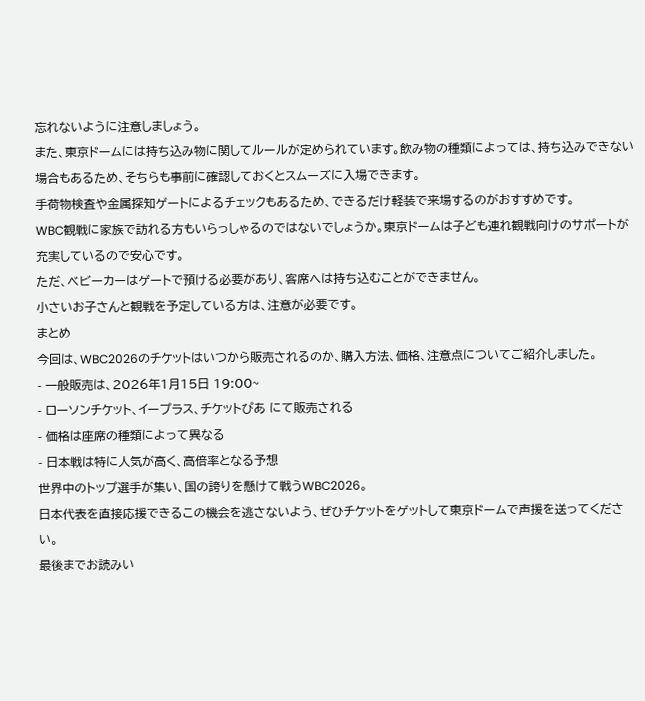忘れないように注意しましょう。
また、東京ドームには持ち込み物に関してルールが定められています。飲み物の種類によっては、持ち込みできない場合もあるため、そちらも事前に確認しておくとスムーズに入場できます。
手荷物検査や金属探知ゲートによるチェックもあるため、できるだけ軽装で来場するのがおすすめです。
WBC観戦に家族で訪れる方もいらっしゃるのではないでしょうか。東京ドームは子ども連れ観戦向けのサポートが充実しているので安心です。
ただ、ベビーカーはゲートで預ける必要があり、客席へは持ち込むことができません。
小さいお子さんと観戦を予定している方は、注意が必要です。
まとめ
今回は、WBC2026のチケットはいつから販売されるのか、購入方法、価格、注意点についてご紹介しました。
- 一般販売は、2026年1月15日 19:00~
- ローソンチケット、イープラス、チケットぴあ にて販売される
- 価格は座席の種類によって異なる
- 日本戦は特に人気が高く、高倍率となる予想
世界中のトップ選手が集い、国の誇りを懸けて戦うWBC2026。
日本代表を直接応援できるこの機会を逃さないよう、ぜひチケットをゲットして東京ドームで声援を送ってください。
最後までお読みい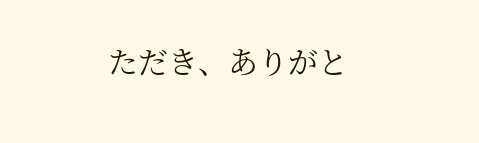ただき、ありがと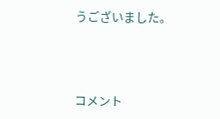うございました。



コメント